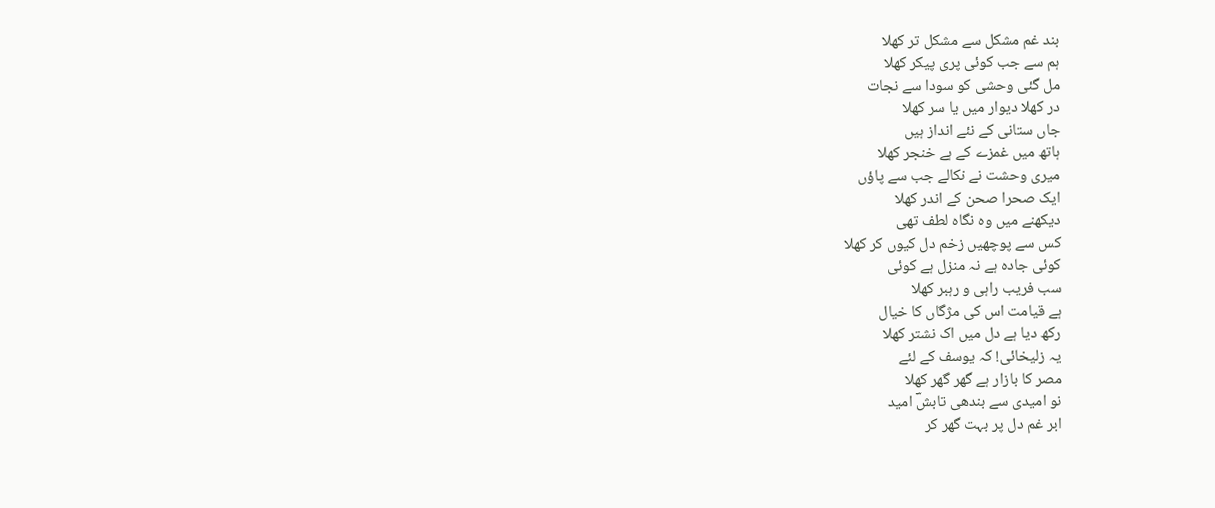بند غم مشکل سے مشکل تر کھلا
ہم سے جب کوئی پری پیکر کھلا
مل گئی وحشی کو سودا سے نجات
در کھلا دیوار میں یا سر کھلا
جاں ستانی کے نئے انداز ہیں
ہاتھ میں غمزے کے ہے خنجر کھلا
میری وحشت نے نکالے جب سے پاؤں
ایک صحرا صحن کے اندر کھلا
دیکھنے میں وہ نگاہ لطف تھی
کس سے پوچھیں زخم دل کیوں کر کھلا
کوئی جادہ ہے نہ منزل ہے کوئی
سب فریب راہی و رہبر کھلا
ہے قیامت اس کی مژگاں کا خیال
رکھ دیا ہے دل میں اک نشتر کھلا
یہ زلیخائی! کہ یوسف کے لئے
مصر کا بازار ہے گھر گھر کھلا
نو امیدی سے بندھی تابشؔ امید
ابر غم دل پر بہت گھر کر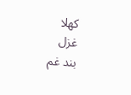کھلا
غزل
بند غم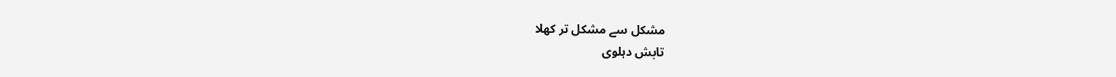مشکل سے مشکل تر کھلا
تابش دہلوی